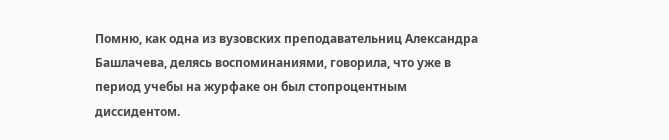Помню, как одна из вузовских преподавательниц Александра Башлачева, делясь воспоминаниями, говорила, что уже в период учебы на журфаке он был стопроцентным диссидентом.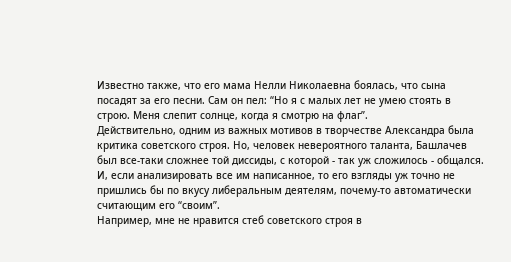Известно также, что его мама Нелли Николаевна боялась, что сына посадят за его песни. Сам он пел: “Но я с малых лет не умею стоять в строю. Меня слепит солнце, когда я смотрю на флаг”.
Действительно, одним из важных мотивов в творчестве Александра была критика советского строя. Но, человек невероятного таланта, Башлачев был все-таки сложнее той диссиды, с которой - так уж сложилось - общался. И, если анализировать все им написанное, то его взгляды уж точно не пришлись бы по вкусу либеральным деятелям, почему-то автоматически считающим его “своим”.
Например, мне не нравится стеб советского строя в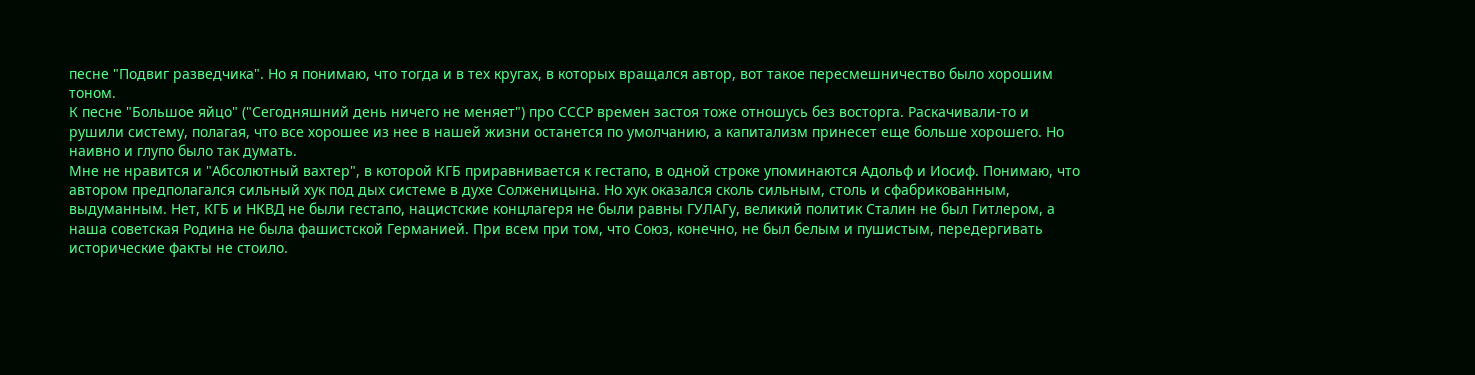песне "Подвиг разведчика". Но я понимаю, что тогда и в тех кругах, в которых вращался автор, вот такое пересмешничество было хорошим тоном.
К песне "Большое яйцо" ("Сегодняшний день ничего не меняет") про СССР времен застоя тоже отношусь без восторга. Раскачивали-то и рушили систему, полагая, что все хорошее из нее в нашей жизни останется по умолчанию, а капитализм принесет еще больше хорошего. Но наивно и глупо было так думать.
Мне не нравится и "Абсолютный вахтер", в которой КГБ приравнивается к гестапо, в одной строке упоминаются Адольф и Иосиф. Понимаю, что автором предполагался сильный хук под дых системе в духе Солженицына. Но хук оказался сколь сильным, столь и сфабрикованным, выдуманным. Нет, КГБ и НКВД не были гестапо, нацистские концлагеря не были равны ГУЛАГу, великий политик Сталин не был Гитлером, а наша советская Родина не была фашистской Германией. При всем при том, что Союз, конечно, не был белым и пушистым, передергивать исторические факты не стоило.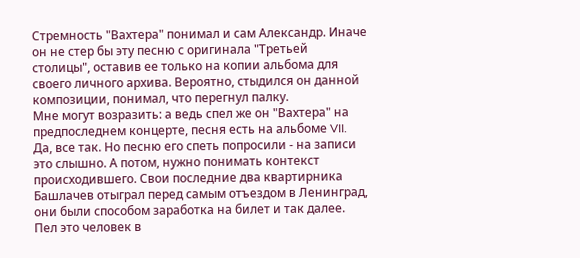Стремность "Вахтера" понимал и сам Александр. Иначе он не стер бы эту песню с оригинала "Третьей столицы", оставив ее только на копии альбома для своего личного архива. Вероятно, стыдился он данной композиции, понимал, что перегнул палку.
Мне могут возразить: а ведь спел же он "Вахтера" на предпоследнем концерте, песня есть на альбоме VII. Да, все так. Но песню его спеть попросили - на записи это слышно. А потом, нужно понимать контекст происходившего. Свои последние два квартирника Башлачев отыграл перед самым отъездом в Ленинград, они были способом заработка на билет и так далее. Пел это человек в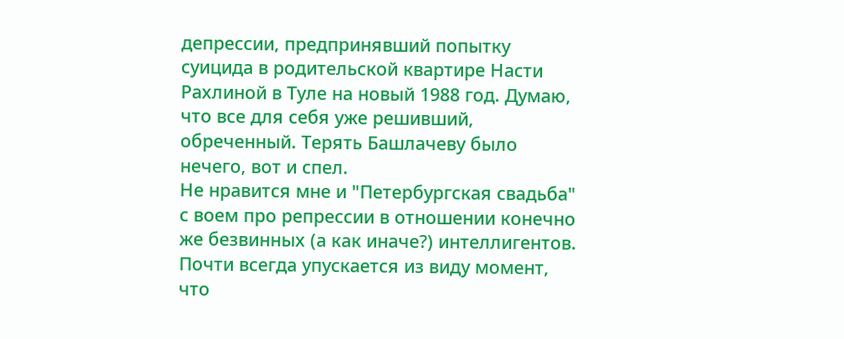депрессии, предпринявший попытку суицида в родительской квартире Насти Рахлиной в Туле на новый 1988 год. Думаю, что все для себя уже решивший, обреченный. Терять Башлачеву было нечего, вот и спел.
Не нравится мне и "Петербургская свадьба" с воем про репрессии в отношении конечно же безвинных (а как иначе?) интеллигентов. Почти всегда упускается из виду момент, что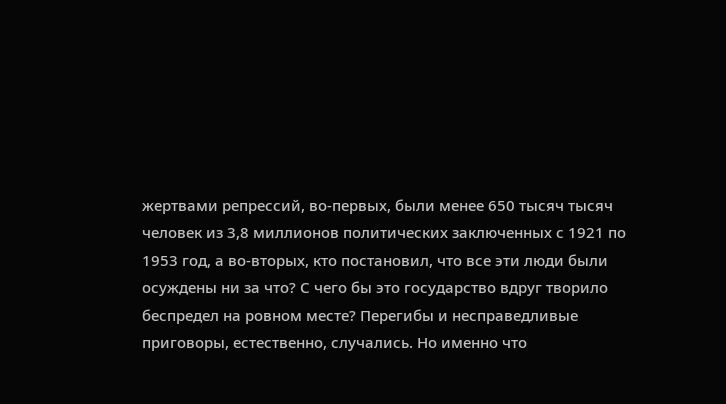жертвами репрессий, во-первых, были менее 650 тысяч тысяч человек из 3,8 миллионов политических заключенных с 1921 по 1953 год, а во-вторых, кто постановил, что все эти люди были осуждены ни за что? С чего бы это государство вдруг творило беспредел на ровном месте? Перегибы и несправедливые приговоры, естественно, случались. Но именно что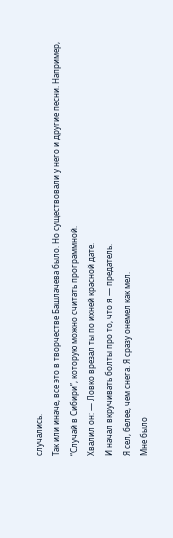случались.
Так или иначе, все это в творчестве Башлачева было. Но существовали у него и другие песни. Например, “Случай в Сибири”, которую можно считать программной.
Хвалил он: — Ловко врезал ты по ихней красной дате.
И начал вкручивать болты про то, что я — предатель.
Я сел, белее, чем снега. Я сразу онемел как мел.
Мне было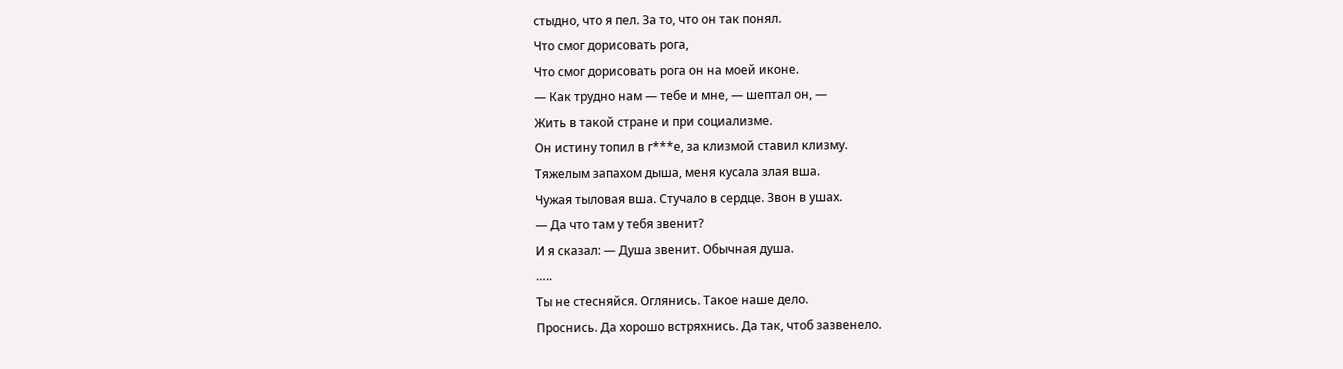стыдно, что я пел. За то, что он так понял.
Что смог дорисовать рога,
Что смог дорисовать рога он на моей иконе.
— Как трудно нам — тебе и мне, — шептал он, —
Жить в такой стране и при социализме.
Он истину топил в г***е, за клизмой ставил клизму.
Тяжелым запахом дыша, меня кусала злая вша.
Чужая тыловая вша. Стучало в сердце. Звон в ушах.
— Да что там у тебя звенит?
И я сказал: — Душа звенит. Обычная душа.
…..
Ты не стесняйся. Оглянись. Такое наше дело.
Проснись. Да хорошо встряхнись. Да так, чтоб зазвенело.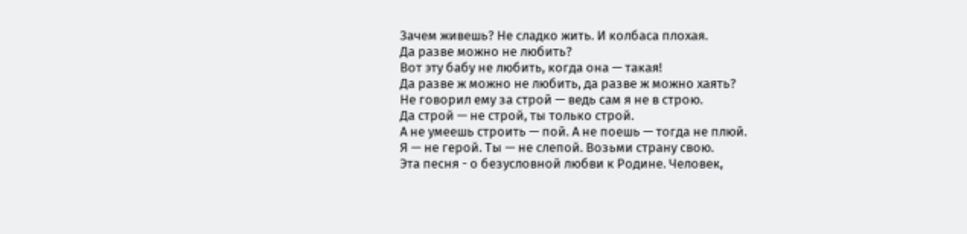Зачем живешь? Не сладко жить. И колбаса плохая.
Да разве можно не любить?
Вот эту бабу не любить, когда она — такая!
Да разве ж можно не любить, да разве ж можно хаять?
Не говорил ему за строй — ведь сам я не в строю.
Да строй — не строй, ты только строй.
А не умеешь строить — пой. А не поешь — тогда не плюй.
Я — не герой. Ты — не слепой. Возьми страну свою.
Эта песня - о безусловной любви к Родине. Человек,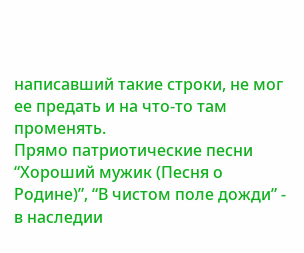написавший такие строки, не мог ее предать и на что-то там променять.
Прямо патриотические песни “Хороший мужик (Песня о Родине)”, “В чистом поле дожди” - в наследии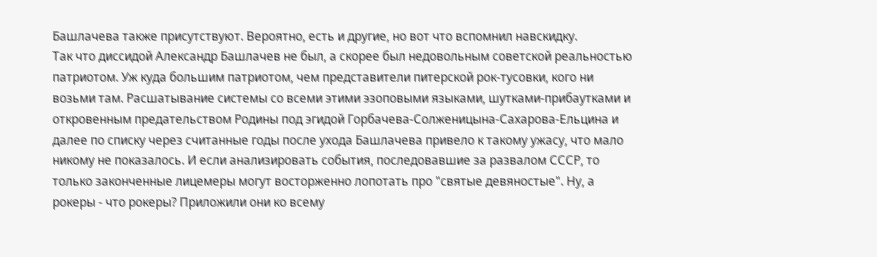Башлачева также присутствуют. Вероятно, есть и другие, но вот что вспомнил навскидку.
Так что диссидой Александр Башлачев не был, а скорее был недовольным советской реальностью патриотом. Уж куда большим патриотом, чем представители питерской рок-тусовки, кого ни возьми там. Расшатывание системы со всеми этими эзоповыми языками, шутками-прибаутками и откровенным предательством Родины под эгидой Горбачева-Солженицына-Сахарова-Ельцина и далее по списку через считанные годы после ухода Башлачева привело к такому ужасу, что мало никому не показалось. И если анализировать события, последовавшие за развалом СССР, то только законченные лицемеры могут восторженно лопотать про "святые девяностые". Ну, а рокеры - что рокеры? Приложили они ко всему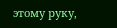этому руку,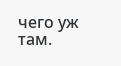чего уж там.